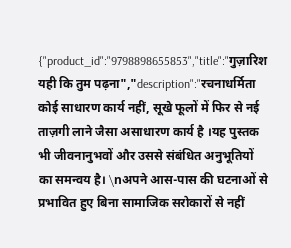{"product_id":"9798898655853","title":"गुज़ारिश यही कि तुम पढ़ना","description":"रचनाधर्मिता कोई साधारण कार्य नहीं, सूखे फूलों में फिर से नई ताज़गी लाने जैसा असाधारण कार्य है ।यह पुस्तक भी जीवनानुभवों और उससे संबंधित अनुभूतियों का समन्वय है। \nअपने आस-पास की घटनाओं से प्रभावित हुए बिना सामाजिक सरोकारों से नहीं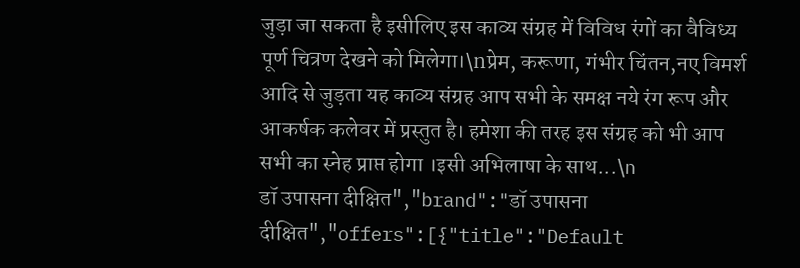जुड़ा जा सकता है इसीलिए इस काव्य संग्रह में विविध रंगों का वैविध्य पूर्ण चित्रण देखने को मिलेगा।\nप्रेम, करूणा, गंभीर चिंतन,नए विमर्श आदि से जुड़ता यह काव्य संग्रह आप सभी के समक्ष नये रंग रूप और आकर्षक कलेवर में प्रस्तुत है। हमेशा की तरह इस संग्रह को भी आप सभी का स्नेह प्राप्त होगा ।इसी अभिलाषा के साथ...\n                           डॉ उपासना दीक्षित","brand":"डॉ उपासना दीक्षित","offers":[{"title":"Default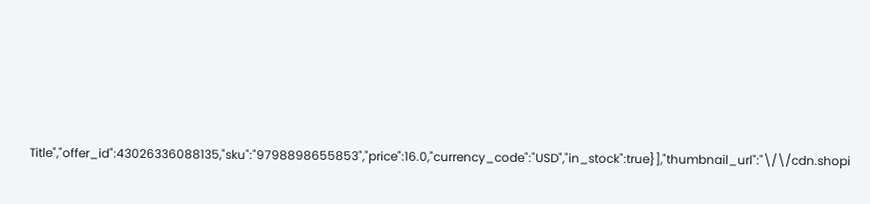Title","offer_id":43026336088135,"sku":"9798898655853","price":16.0,"currency_code":"USD","in_stock":true}],"thumbnail_url":"\/\/cdn.shopi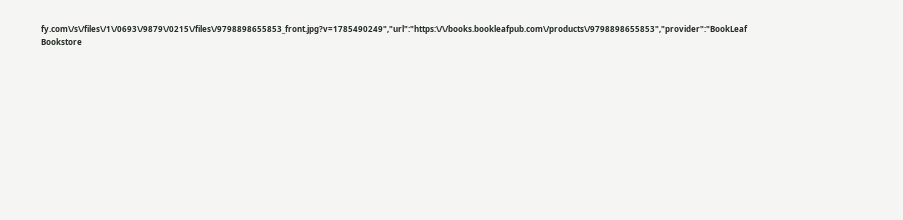fy.com\/s\/files\/1\/0693\/9879\/0215\/files\/9798898655853_front.jpg?v=1785490249","url":"https:\/\/books.bookleafpub.com\/products\/9798898655853","provider":"BookLeaf Bookstore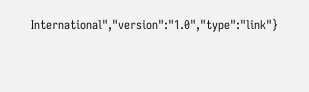International","version":"1.0","type":"link"}